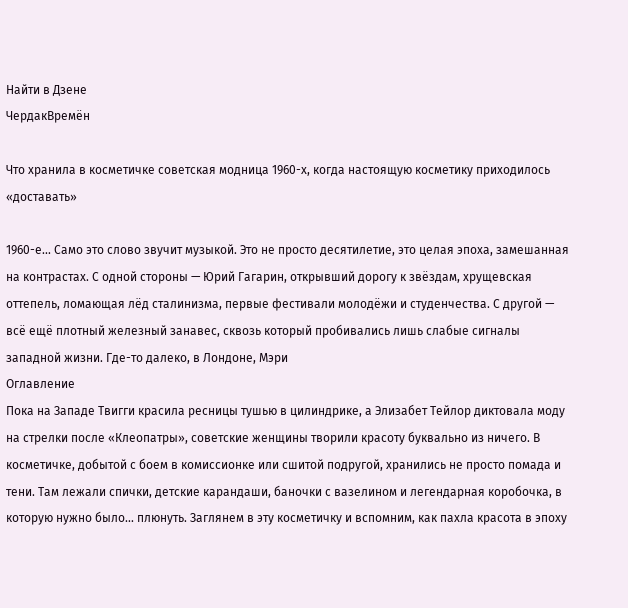Найти в Дзене
ЧердакВремён

Что хранила в косметичке советская модница 1960-х, когда настоящую косметику приходилось «доставать»

1960-е... Само это слово звучит музыкой. Это не просто десятилетие, это целая эпоха, замешанная на контрастах. С одной стороны — Юрий Гагарин, открывший дорогу к звёздам, хрущевская оттепель, ломающая лёд сталинизма, первые фестивали молодёжи и студенчества. С другой — всё ещё плотный железный занавес, сквозь который пробивались лишь слабые сигналы западной жизни. Где-то далеко, в Лондоне, Мэри
Оглавление
Пока на Западе Твигги красила ресницы тушью в цилиндрике, а Элизабет Тейлор диктовала моду на стрелки после «Клеопатры», советские женщины творили красоту буквально из ничего. В косметичке, добытой с боем в комиссионке или сшитой подругой, хранились не просто помада и тени. Там лежали спички, детские карандаши, баночки с вазелином и легендарная коробочка, в которую нужно было... плюнуть. Заглянем в эту косметичку и вспомним, как пахла красота в эпоху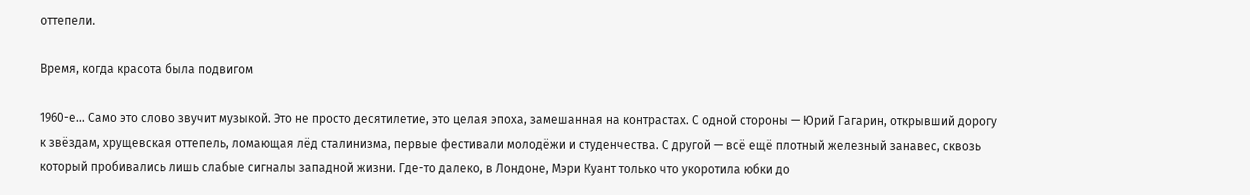оттепели.

Время, когда красота была подвигом

1960-е... Само это слово звучит музыкой. Это не просто десятилетие, это целая эпоха, замешанная на контрастах. С одной стороны — Юрий Гагарин, открывший дорогу к звёздам, хрущевская оттепель, ломающая лёд сталинизма, первые фестивали молодёжи и студенчества. С другой — всё ещё плотный железный занавес, сквозь который пробивались лишь слабые сигналы западной жизни. Где-то далеко, в Лондоне, Мэри Куант только что укоротила юбки до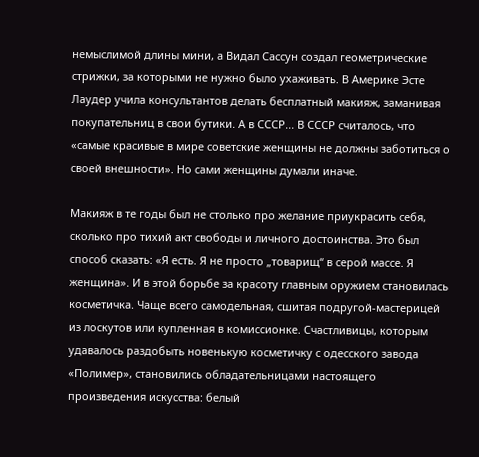немыслимой длины мини, а Видал Сассун создал геометрические стрижки, за которыми не нужно было ухаживать. В Америке Эсте Лаудер учила консультантов делать бесплатный макияж, заманивая покупательниц в свои бутики. А в СССР... В СССР считалось, что «самые красивые в мире советские женщины не должны заботиться о своей внешности». Но сами женщины думали иначе.

Макияж в те годы был не столько про желание приукрасить себя, сколько про тихий акт свободы и личного достоинства. Это был способ сказать: «Я есть. Я не просто „товарищ“ в серой массе. Я женщина». И в этой борьбе за красоту главным оружием становилась косметичка. Чаще всего самодельная, сшитая подругой-мастерицей из лоскутов или купленная в комиссионке. Счастливицы, которым удавалось раздобыть новенькую косметичку с одесского завода «Полимер», становились обладательницами настоящего произведения искусства: белый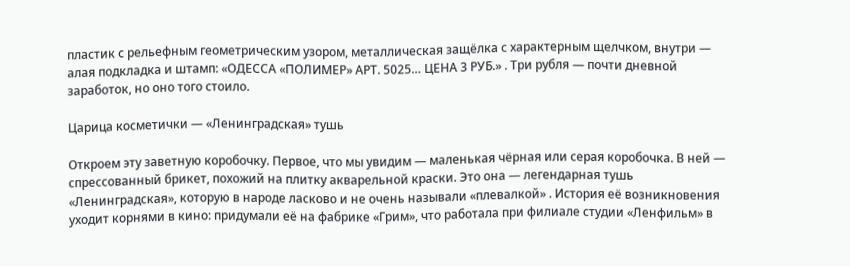пластик с рельефным геометрическим узором, металлическая защёлка с характерным щелчком, внутри — алая подкладка и штамп: «ОДЕССА «ПОЛИМЕР» АРТ. 5025… ЦЕНА 3 РУБ.» . Три рубля — почти дневной заработок, но оно того стоило.

Царица косметички — «Ленинградская» тушь

Откроем эту заветную коробочку. Первое, что мы увидим — маленькая чёрная или серая коробочка. В ней — спрессованный брикет, похожий на плитку акварельной краски. Это она — легендарная тушь «Ленинградская», которую в народе ласково и не очень называли «плевалкой» . История её возникновения уходит корнями в кино: придумали её на фабрике «Грим», что работала при филиале студии «Ленфильм» в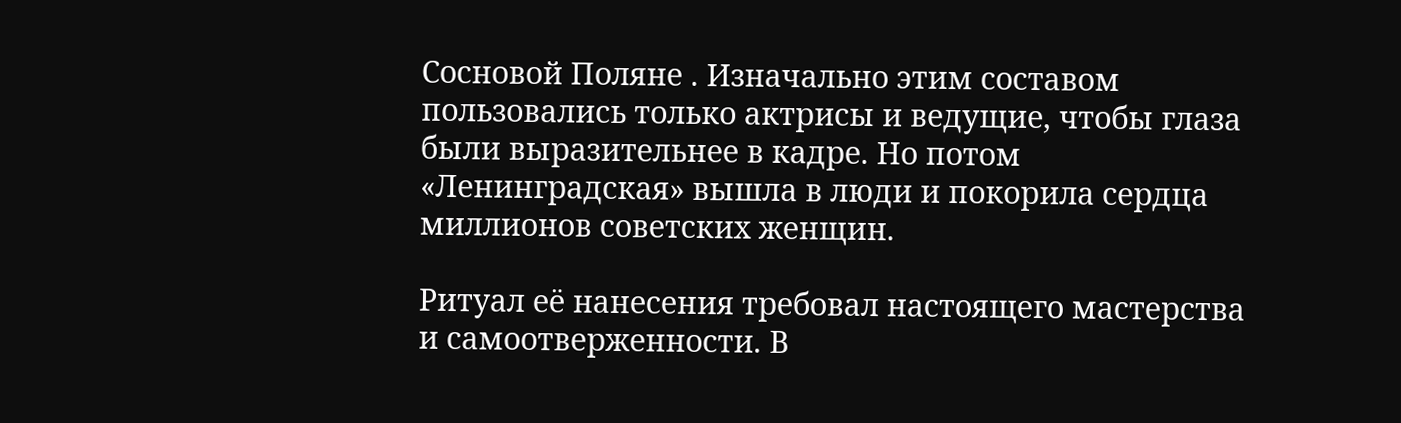Сосновой Поляне . Изначально этим составом пользовались только актрисы и ведущие, чтобы глаза были выразительнее в кадре. Но потом «Ленинградская» вышла в люди и покорила сердца миллионов советских женщин.

Ритуал её нанесения требовал настоящего мастерства и самоотверженности. В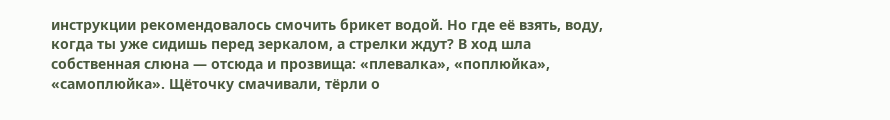инструкции рекомендовалось смочить брикет водой. Но где её взять, воду, когда ты уже сидишь перед зеркалом, а стрелки ждут? В ход шла собственная слюна — отсюда и прозвища: «плевалка», «поплюйка», «самоплюйка». Щёточку смачивали, тёрли о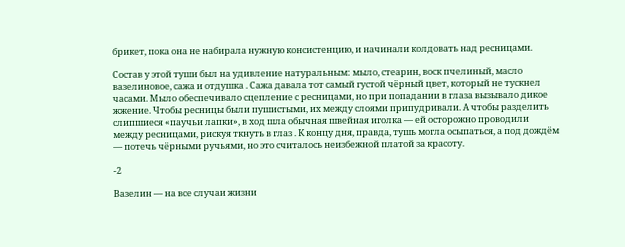брикет, пока она не набирала нужную консистенцию, и начинали колдовать над ресницами.

Состав у этой туши был на удивление натуральным: мыло, стеарин, воск пчелиный, масло вазелиновое, сажа и отдушка . Сажа давала тот самый густой чёрный цвет, который не тускнел часами. Мыло обеспечивало сцепление с ресницами, но при попадании в глаза вызывало дикое жжение. Чтобы ресницы были пушистыми, их между слоями припудривали. А чтобы разделить слипшиеся «паучьи лапки», в ход шла обычная швейная иголка — ей осторожно проводили между ресницами, рискуя ткнуть в глаз . К концу дня, правда, тушь могла осыпаться, а под дождём — потечь чёрными ручьями, но это считалось неизбежной платой за красоту.

-2

Вазелин — на все случаи жизни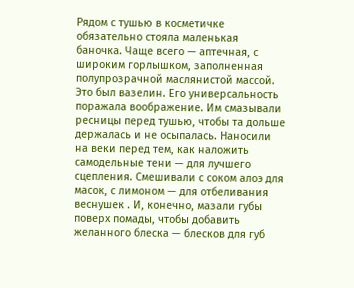Рядом с тушью в косметичке обязательно стояла маленькая баночка. Чаще всего — аптечная, с широким горлышком, заполненная полупрозрачной маслянистой массой. Это был вазелин. Его универсальность поражала воображение. Им смазывали ресницы перед тушью, чтобы та дольше держалась и не осыпалась. Наносили на веки перед тем, как наложить самодельные тени — для лучшего сцепления. Смешивали с соком алоэ для масок, с лимоном — для отбеливания веснушек . И, конечно, мазали губы поверх помады, чтобы добавить желанного блеска — блесков для губ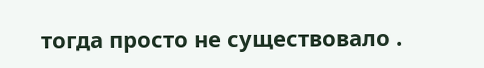тогда просто не существовало .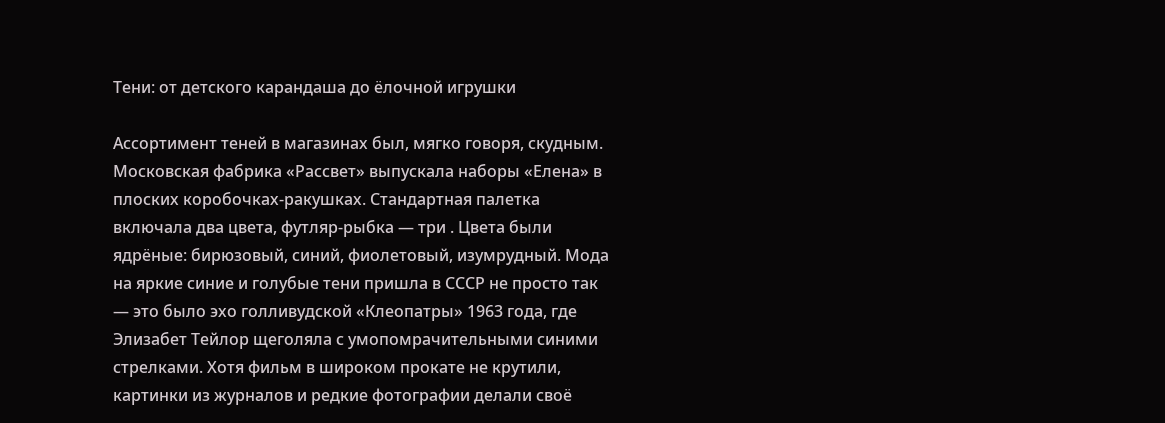Тени: от детского карандаша до ёлочной игрушки

Ассортимент теней в магазинах был, мягко говоря, скудным. Московская фабрика «Рассвет» выпускала наборы «Елена» в плоских коробочках-ракушках. Стандартная палетка включала два цвета, футляр-рыбка — три . Цвета были ядрёные: бирюзовый, синий, фиолетовый, изумрудный. Мода на яркие синие и голубые тени пришла в СССР не просто так — это было эхо голливудской «Клеопатры» 1963 года, где Элизабет Тейлор щеголяла с умопомрачительными синими стрелками. Хотя фильм в широком прокате не крутили, картинки из журналов и редкие фотографии делали своё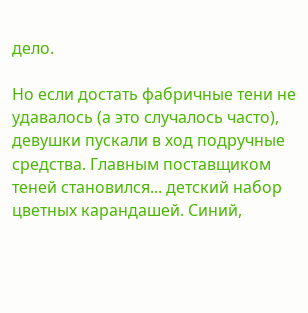дело.

Но если достать фабричные тени не удавалось (а это случалось часто), девушки пускали в ход подручные средства. Главным поставщиком теней становился... детский набор цветных карандашей. Синий,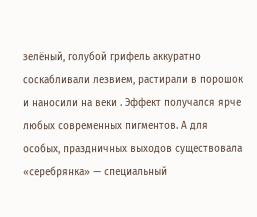зелёный, голубой грифель аккуратно соскабливали лезвием, растирали в порошок и наносили на веки . Эффект получался ярче любых современных пигментов. А для особых, праздничных выходов существовала «серебрянка» — специальный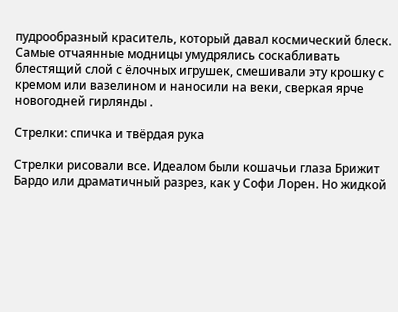пудрообразный краситель, который давал космический блеск. Самые отчаянные модницы умудрялись соскабливать блестящий слой с ёлочных игрушек, смешивали эту крошку с кремом или вазелином и наносили на веки, сверкая ярче новогодней гирлянды .

Стрелки: спичка и твёрдая рука

Стрелки рисовали все. Идеалом были кошачьи глаза Брижит Бардо или драматичный разрез, как у Софи Лорен. Но жидкой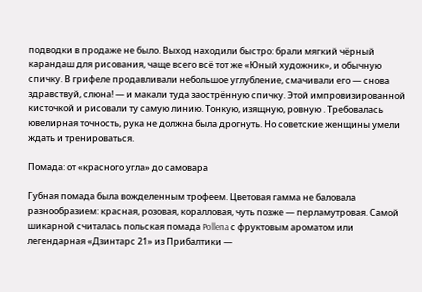подводки в продаже не было. Выход находили быстро: брали мягкий чёрный карандаш для рисования, чаще всего всё тот же «Юный художник», и обычную спичку. В грифеле продавливали небольшое углубление, смачивали его — снова здравствуй, слюна! — и макали туда заострённую спичку. Этой импровизированной кисточкой и рисовали ту самую линию. Тонкую, изящную, ровную . Требовалась ювелирная точность, рука не должна была дрогнуть. Но советские женщины умели ждать и тренироваться.

Помада: от «красного угла» до самовара

Губная помада была вожделенным трофеем. Цветовая гамма не баловала разнообразием: красная, розовая, коралловая, чуть позже — перламутровая. Самой шикарной считалась польская помада Pollena с фруктовым ароматом или легендарная «Дзинтарс 21» из Прибалтики —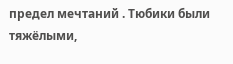предел мечтаний . Тюбики были тяжёлыми,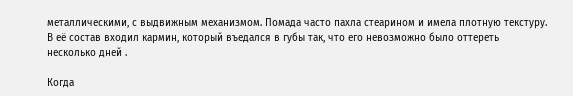металлическими, с выдвижным механизмом. Помада часто пахла стеарином и имела плотную текстуру. В её состав входил кармин, который въедался в губы так, что его невозможно было оттереть несколько дней .

Когда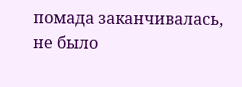помада заканчивалась, не было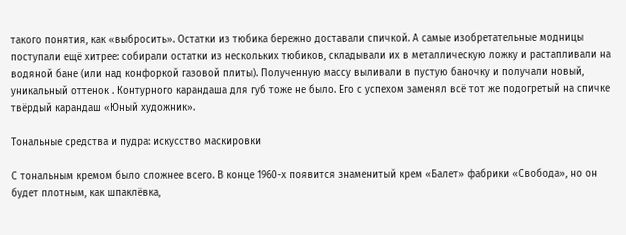такого понятия, как «выбросить». Остатки из тюбика бережно доставали спичкой. А самые изобретательные модницы поступали ещё хитрее: собирали остатки из нескольких тюбиков, складывали их в металлическую ложку и растапливали на водяной бане (или над конфоркой газовой плиты). Полученную массу выливали в пустую баночку и получали новый, уникальный оттенок . Контурного карандаша для губ тоже не было. Его с успехом заменял всё тот же подогретый на спичке твёрдый карандаш «Юный художник».

Тональные средства и пудра: искусство маскировки

С тональным кремом было сложнее всего. В конце 1960-х появится знаменитый крем «Балет» фабрики «Свобода», но он будет плотным, как шпаклёвка,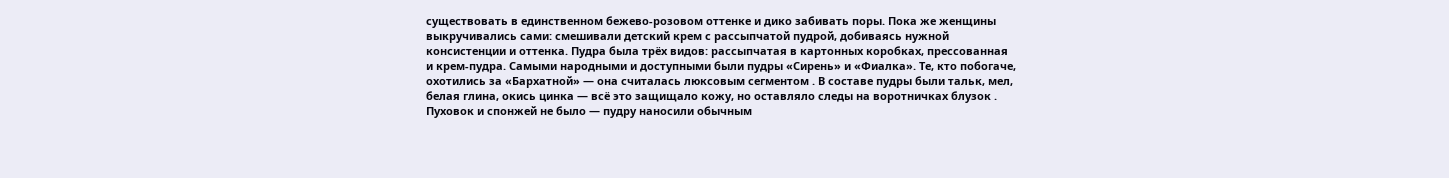существовать в единственном бежево-розовом оттенке и дико забивать поры. Пока же женщины выкручивались сами: смешивали детский крем с рассыпчатой пудрой, добиваясь нужной консистенции и оттенка. Пудра была трёх видов: рассыпчатая в картонных коробках, прессованная и крем-пудра. Самыми народными и доступными были пудры «Сирень» и «Фиалка». Те, кто побогаче, охотились за «Бархатной» — она считалась люксовым сегментом . В составе пудры были тальк, мел, белая глина, окись цинка — всё это защищало кожу, но оставляло следы на воротничках блузок . Пуховок и спонжей не было — пудру наносили обычным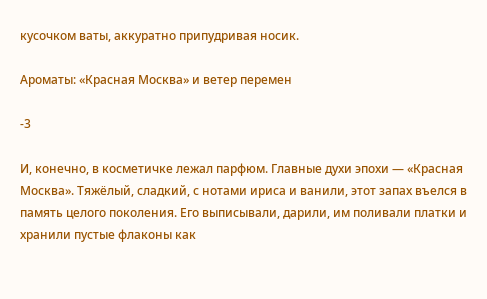кусочком ваты, аккуратно припудривая носик.

Ароматы: «Красная Москва» и ветер перемен

-3

И, конечно, в косметичке лежал парфюм. Главные духи эпохи — «Красная Москва». Тяжёлый, сладкий, с нотами ириса и ванили, этот запах въелся в память целого поколения. Его выписывали, дарили, им поливали платки и хранили пустые флаконы как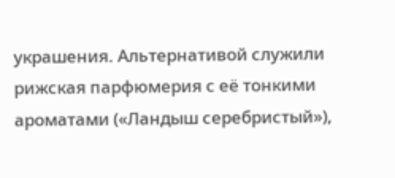украшения. Альтернативой служили рижская парфюмерия с её тонкими ароматами («Ландыш серебристый»),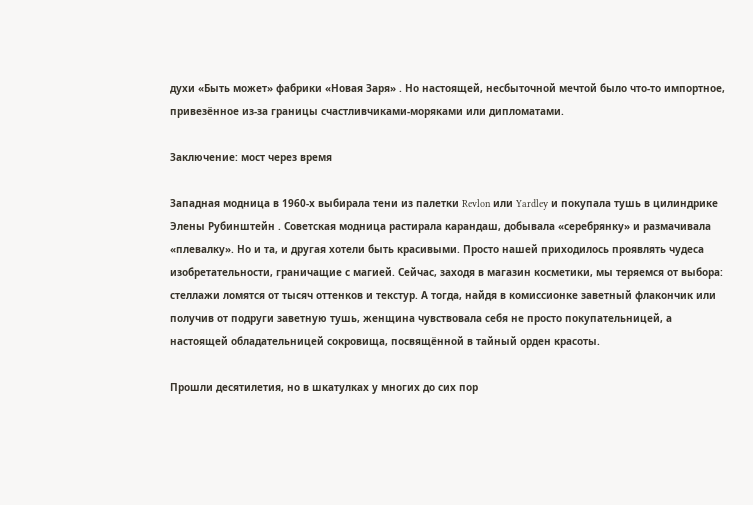духи «Быть может» фабрики «Новая Заря» . Но настоящей, несбыточной мечтой было что-то импортное, привезённое из-за границы счастливчиками-моряками или дипломатами.

Заключение: мост через время

Западная модница в 1960-х выбирала тени из палетки Revlon или Yardley и покупала тушь в цилиндрике Элены Рубинштейн . Советская модница растирала карандаш, добывала «серебрянку» и размачивала «плевалку». Но и та, и другая хотели быть красивыми. Просто нашей приходилось проявлять чудеса изобретательности, граничащие с магией. Сейчас, заходя в магазин косметики, мы теряемся от выбора: стеллажи ломятся от тысяч оттенков и текстур. А тогда, найдя в комиссионке заветный флакончик или получив от подруги заветную тушь, женщина чувствовала себя не просто покупательницей, а настоящей обладательницей сокровища, посвящённой в тайный орден красоты.

Прошли десятилетия, но в шкатулках у многих до сих пор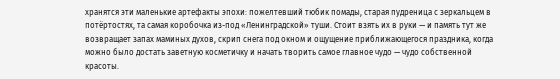хранятся эти маленькие артефакты эпохи: пожелтевший тюбик помады, старая пудреница с зеркальцем в потёртостях, та самая коробочка из-под «Ленинградской» туши. Стоит взять их в руки — и память тут же возвращает запах маминых духов, скрип снега под окном и ощущение приближающегося праздника, когда можно было достать заветную косметичку и начать творить самое главное чудо — чудо собственной красоты.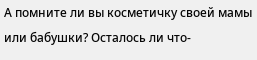А помните ли вы косметичку своей мамы или бабушки? Осталось ли что-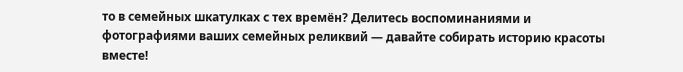то в семейных шкатулках с тех времён? Делитесь воспоминаниями и фотографиями ваших семейных реликвий — давайте собирать историю красоты вместе!